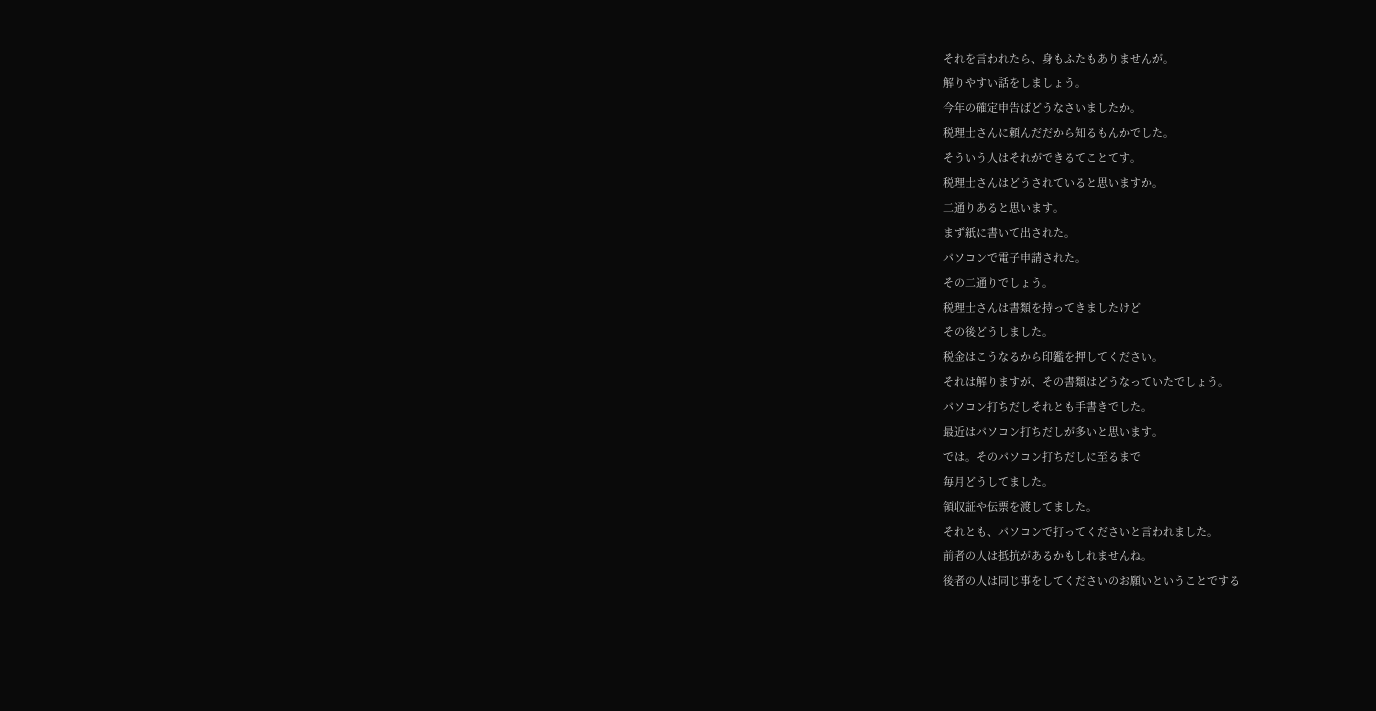それを言われたら、身もふたもありませんが。
解りやすい話をしましょう。
今年の確定申告ばどうなさいましたか。
税理士さんに頼んだだから知るもんかでした。
そういう人はそれができるてことてす。
税理士さんはどうされていると思いますか。
二通りあると思います。
まず紙に書いて出された。
パソコンで電子申請された。
その二通りでしょう。
税理士さんは書類を持ってきましたけど
その後どうしました。
税金はこうなるから印鑑を押してください。
それは解りますが、その書類はどうなっていたでしょう。
パソコン打ちだしそれとも手書きでした。
最近はパソコン打ちだしが多いと思います。
では。そのパソコン打ちだしに至るまで
毎月どうしてました。
領収証や伝票を渡してました。
それとも、パソコンで打ってくださいと言われました。
前者の人は抵抗があるかもしれませんね。
後者の人は同じ事をしてくださいのお願いということでする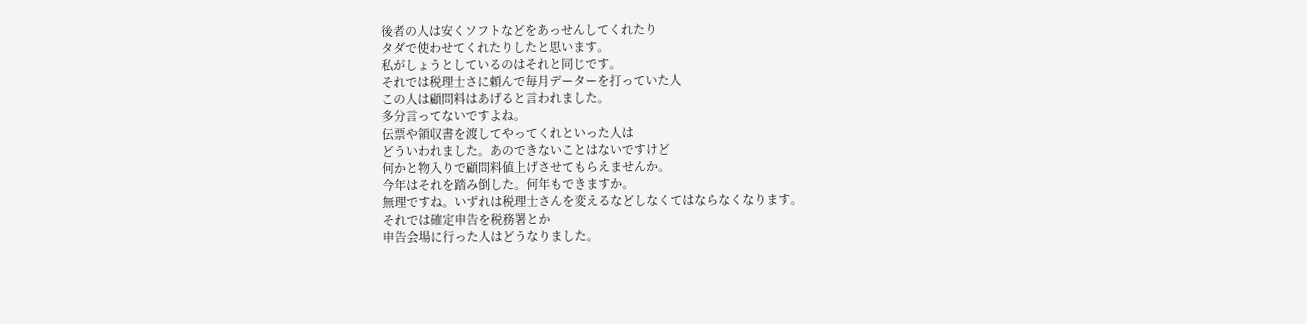後者の人は安くソフトなどをあっせんしてくれたり
タダで使わせてくれたりしたと思います。
私がしょうとしているのはそれと同じです。
それでは税理士さに頼んで毎月データーを打っていた人
この人は顧問料はあげると言われました。
多分言ってないですよね。
伝票や領収書を渡してやってくれといった人は
どういわれました。あのできないことはないですけど
何かと物入りで顧問料値上げさせてもらえませんか。
今年はそれを踏み倒した。何年もできますか。
無理ですね。いずれは税理士さんを変えるなどしなくてはならなくなります。
それでは確定申告を税務署とか
申告会場に行った人はどうなりました。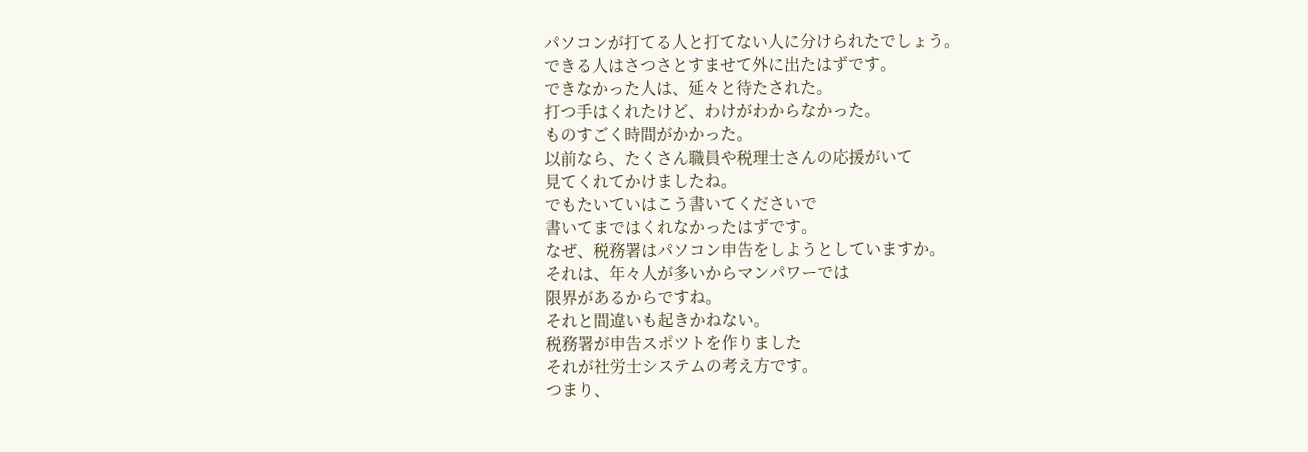パソコンが打てる人と打てない人に分けられたでしょう。
できる人はさつさとすませて外に出たはずです。
できなかった人は、延々と待たされた。
打つ手はくれたけど、わけがわからなかった。
ものすごく時間がかかった。
以前なら、たくさん職員や税理士さんの応援がいて
見てくれてかけましたね。
でもたいていはこう書いてくださいで
書いてまではくれなかったはずです。
なぜ、税務署はパソコン申告をしようとしていますか。
それは、年々人が多いからマンパワーでは
限界があるからですね。
それと間違いも起きかねない。
税務署が申告スポツトを作りました
それが社労士システムの考え方です。
つまり、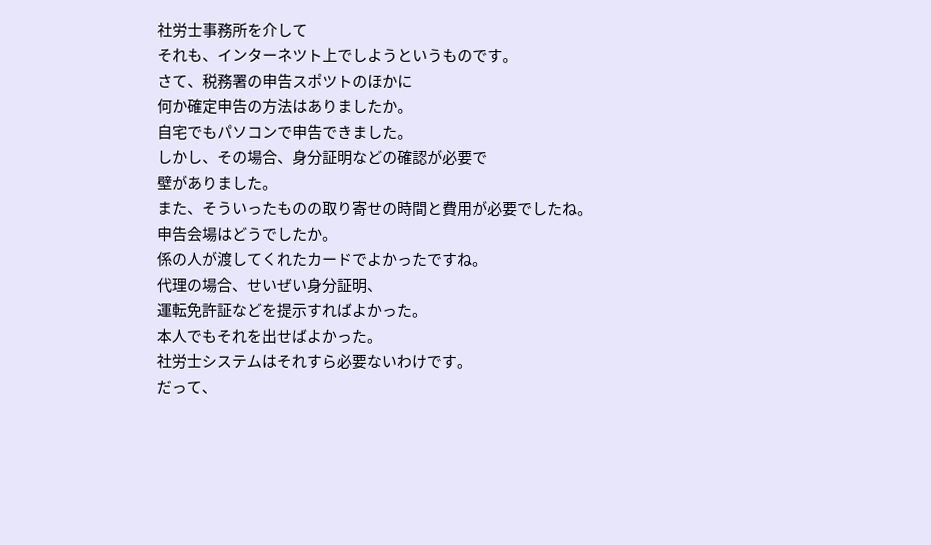社労士事務所を介して
それも、インターネツト上でしようというものです。
さて、税務署の申告スポツトのほかに
何か確定申告の方法はありましたか。
自宅でもパソコンで申告できました。
しかし、その場合、身分証明などの確認が必要で
壁がありました。
また、そういったものの取り寄せの時間と費用が必要でしたね。
申告会場はどうでしたか。
係の人が渡してくれたカードでよかったですね。
代理の場合、せいぜい身分証明、
運転免許証などを提示すればよかった。
本人でもそれを出せばよかった。
社労士システムはそれすら必要ないわけです。
だって、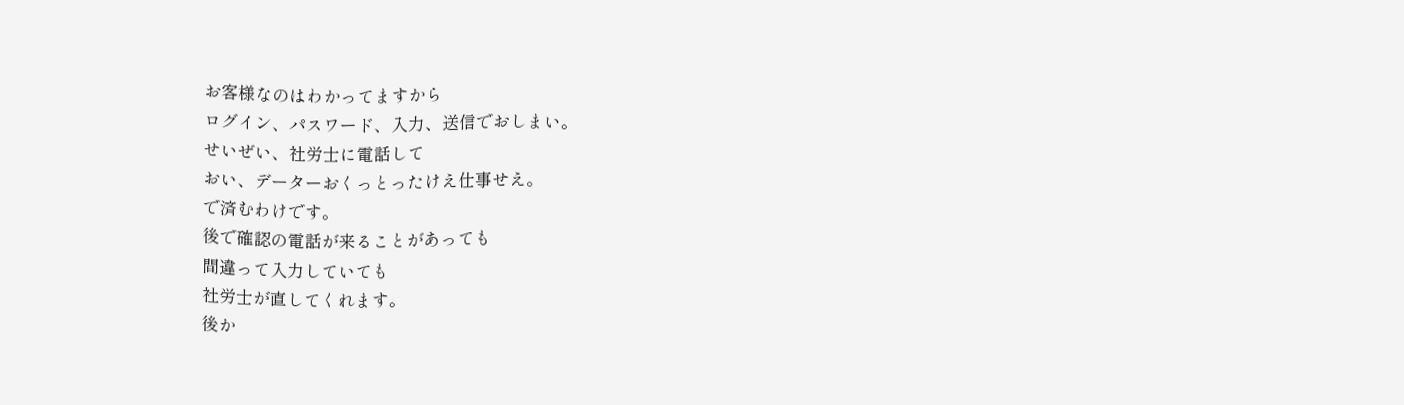お客様なのはわかってますから
ログイン、パスワード、入力、送信でおしまい。
せいぜい、社労士に電話して
おい、データーおくっとったけえ仕事せえ。
で済むわけです。
後で確認の電話が来ることがあっても
間違って入力していても
社労士が直してくれます。
後か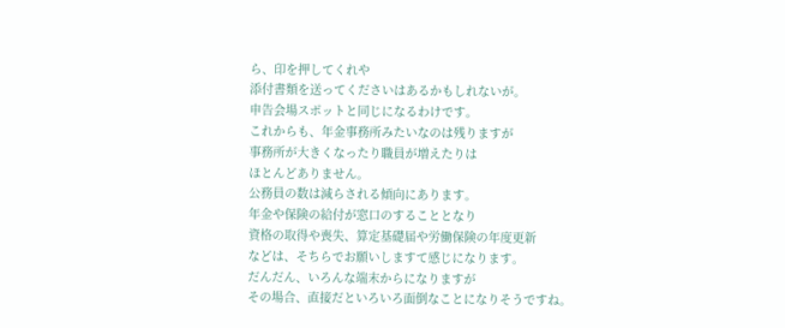ら、印を押してくれや
添付書類を送ってくださいはあるかもしれないが。
申告会場スポットと同じになるわけです。
これからも、年金事務所みたいなのは残りますが
事務所が大きくなったり職員が増えたりは
ほとんどありません。
公務員の数は減らされる傾向にあります。
年金や保険の給付が窓口のすることとなり
資格の取得や喪失、算定基礎届や労働保険の年度更新
などは、そちらでお願いしますて感じになります。
だんだん、いろんな端末からになりますが
その場合、直接だといろいろ面倒なことになりそうですね。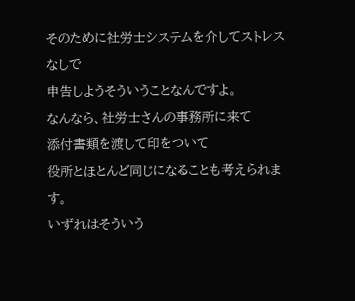そのために社労士システムを介してストレスなしで
申告しようそういうことなんですよ。
なんなら、社労士さんの事務所に来て
添付書類を渡して印をついて
役所とほとんど同じになることも考えられます。
いずれはそういう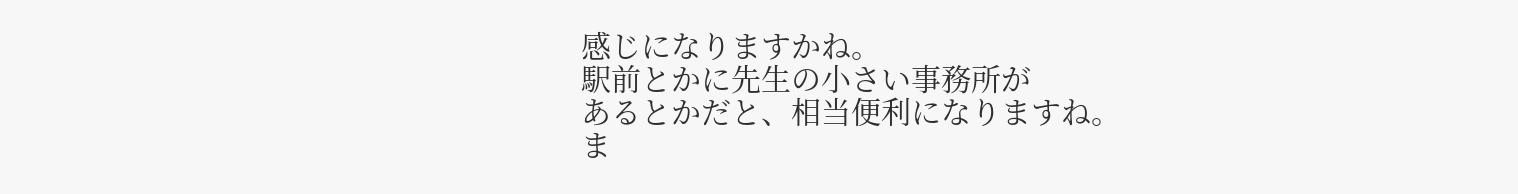感じになりますかね。
駅前とかに先生の小さい事務所が
あるとかだと、相当便利になりますね。
ま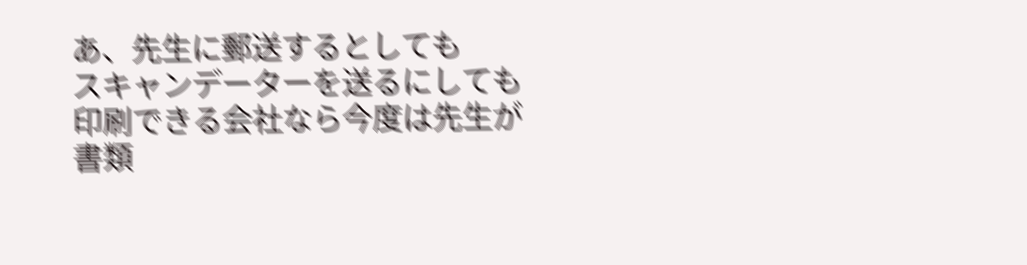あ、先生に郵送するとしても
スキャンデーターを送るにしても
印刷できる会社なら今度は先生が
書類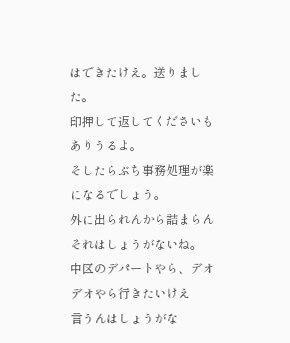はできたけえ。送りました。
印押して返してくださいもありうるよ。
そしたらぶち事務処理が楽になるでしょう。
外に出られんから詰まらんそれはしょうがないね。
中区のデパートやら、デオデオやら行きたいけえ
言うんはしょうがな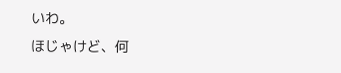いわ。
ほじゃけど、何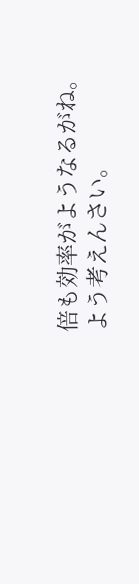倍も効率がようなるがね。
よう考えんさい。